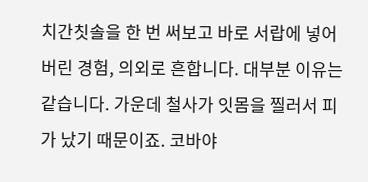치간칫솔을 한 번 써보고 바로 서랍에 넣어버린 경험, 의외로 흔합니다. 대부분 이유는 같습니다. 가운데 철사가 잇몸을 찔러서 피가 났기 때문이죠. 코바야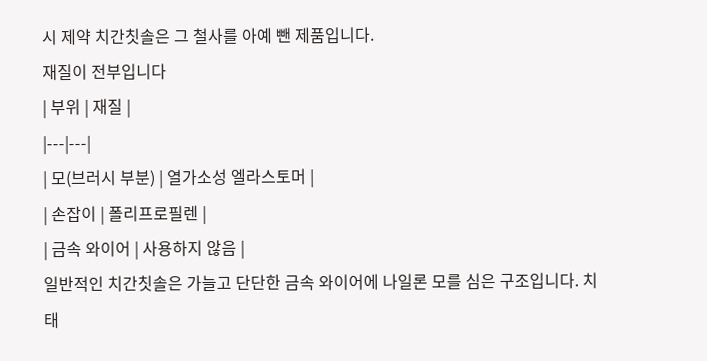시 제약 치간칫솔은 그 철사를 아예 뺀 제품입니다.
재질이 전부입니다
| 부위 | 재질 |
|---|---|
| 모(브러시 부분) | 열가소성 엘라스토머 |
| 손잡이 | 폴리프로필렌 |
| 금속 와이어 | 사용하지 않음 |
일반적인 치간칫솔은 가늘고 단단한 금속 와이어에 나일론 모를 심은 구조입니다. 치태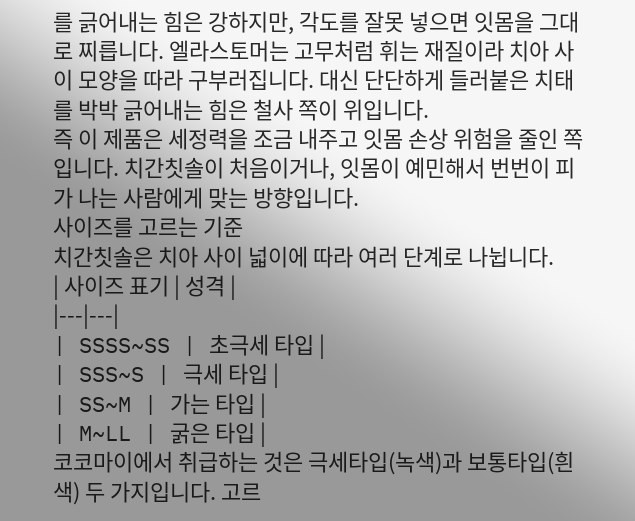를 긁어내는 힘은 강하지만, 각도를 잘못 넣으면 잇몸을 그대로 찌릅니다. 엘라스토머는 고무처럼 휘는 재질이라 치아 사이 모양을 따라 구부러집니다. 대신 단단하게 들러붙은 치태를 박박 긁어내는 힘은 철사 쪽이 위입니다.
즉 이 제품은 세정력을 조금 내주고 잇몸 손상 위험을 줄인 쪽입니다. 치간칫솔이 처음이거나, 잇몸이 예민해서 번번이 피가 나는 사람에게 맞는 방향입니다.
사이즈를 고르는 기준
치간칫솔은 치아 사이 넓이에 따라 여러 단계로 나뉩니다.
| 사이즈 표기 | 성격 |
|---|---|
| SSSS~SS | 초극세 타입 |
| SSS~S | 극세 타입 |
| SS~M | 가는 타입 |
| M~LL | 굵은 타입 |
코코마이에서 취급하는 것은 극세타입(녹색)과 보통타입(흰색) 두 가지입니다. 고르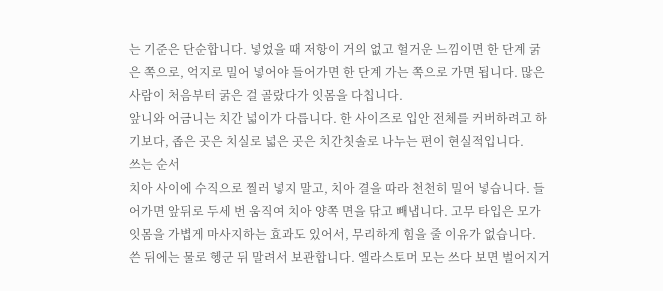는 기준은 단순합니다. 넣었을 때 저항이 거의 없고 헐거운 느낌이면 한 단계 굵은 쪽으로, 억지로 밀어 넣어야 들어가면 한 단계 가는 쪽으로 가면 됩니다. 많은 사람이 처음부터 굵은 걸 골랐다가 잇몸을 다칩니다.
앞니와 어금니는 치간 넓이가 다릅니다. 한 사이즈로 입안 전체를 커버하려고 하기보다, 좁은 곳은 치실로 넓은 곳은 치간칫솔로 나누는 편이 현실적입니다.
쓰는 순서
치아 사이에 수직으로 찔러 넣지 말고, 치아 결을 따라 천천히 밀어 넣습니다. 들어가면 앞뒤로 두세 번 움직여 치아 양쪽 면을 닦고 빼냅니다. 고무 타입은 모가 잇몸을 가볍게 마사지하는 효과도 있어서, 무리하게 힘을 줄 이유가 없습니다.
쓴 뒤에는 물로 헹군 뒤 말려서 보관합니다. 엘라스토머 모는 쓰다 보면 벌어지거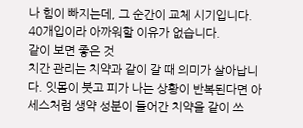나 힘이 빠지는데, 그 순간이 교체 시기입니다. 40개입이라 아까워할 이유가 없습니다.
같이 보면 좋은 것
치간 관리는 치약과 같이 갈 때 의미가 살아납니다. 잇몸이 붓고 피가 나는 상황이 반복된다면 아세스처럼 생약 성분이 들어간 치약을 같이 쓰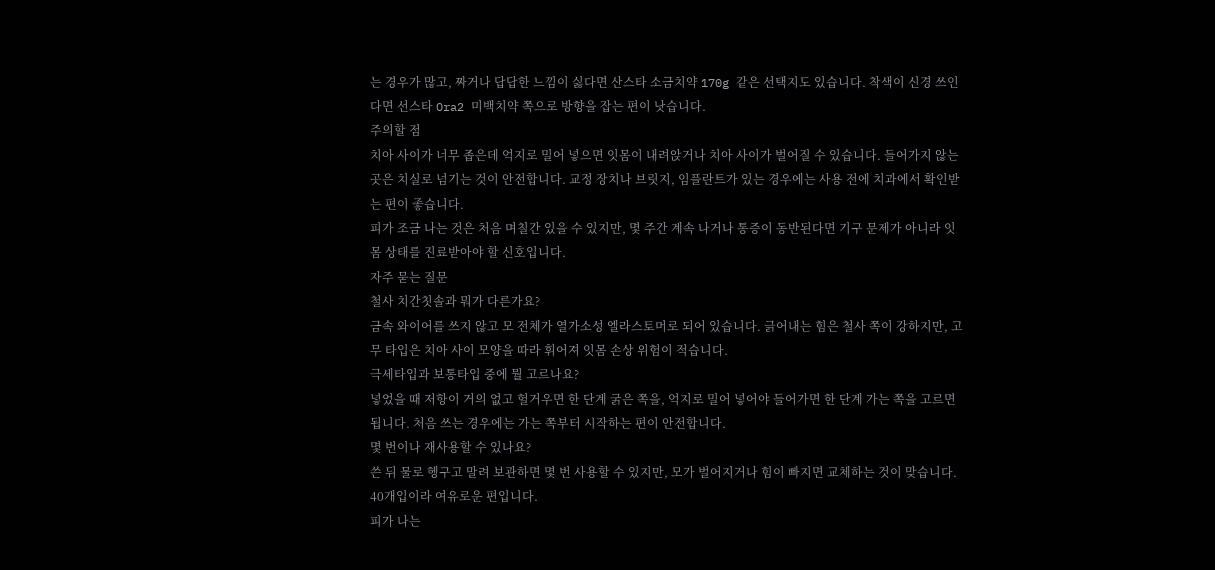는 경우가 많고, 짜거나 답답한 느낌이 싫다면 산스타 소금치약 170g 같은 선택지도 있습니다. 착색이 신경 쓰인다면 선스타 Ora2 미백치약 쪽으로 방향을 잡는 편이 낫습니다.
주의할 점
치아 사이가 너무 좁은데 억지로 밀어 넣으면 잇몸이 내려앉거나 치아 사이가 벌어질 수 있습니다. 들어가지 않는 곳은 치실로 넘기는 것이 안전합니다. 교정 장치나 브릿지, 임플란트가 있는 경우에는 사용 전에 치과에서 확인받는 편이 좋습니다.
피가 조금 나는 것은 처음 며칠간 있을 수 있지만, 몇 주간 계속 나거나 통증이 동반된다면 기구 문제가 아니라 잇몸 상태를 진료받아야 할 신호입니다.
자주 묻는 질문
철사 치간칫솔과 뭐가 다른가요?
금속 와이어를 쓰지 않고 모 전체가 열가소성 엘라스토머로 되어 있습니다. 긁어내는 힘은 철사 쪽이 강하지만, 고무 타입은 치아 사이 모양을 따라 휘어져 잇몸 손상 위험이 적습니다.
극세타입과 보통타입 중에 뭘 고르나요?
넣었을 때 저항이 거의 없고 헐거우면 한 단계 굵은 쪽을, 억지로 밀어 넣어야 들어가면 한 단계 가는 쪽을 고르면 됩니다. 처음 쓰는 경우에는 가는 쪽부터 시작하는 편이 안전합니다.
몇 번이나 재사용할 수 있나요?
쓴 뒤 물로 헹구고 말려 보관하면 몇 번 사용할 수 있지만, 모가 벌어지거나 힘이 빠지면 교체하는 것이 맞습니다. 40개입이라 여유로운 편입니다.
피가 나는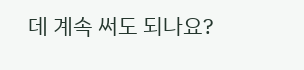데 계속 써도 되나요?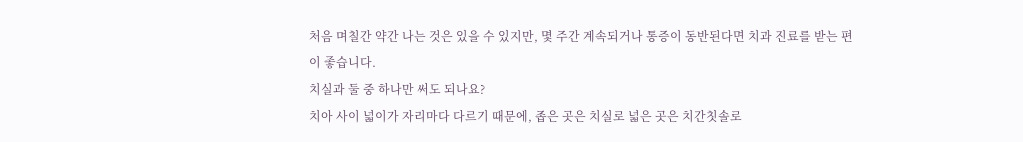처음 며칠간 약간 나는 것은 있을 수 있지만, 몇 주간 계속되거나 통증이 동반된다면 치과 진료를 받는 편이 좋습니다.
치실과 둘 중 하나만 써도 되나요?
치아 사이 넓이가 자리마다 다르기 때문에, 좁은 곳은 치실로 넓은 곳은 치간칫솔로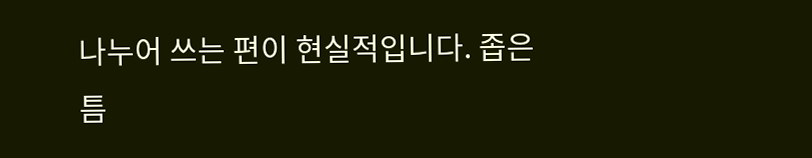나누어 쓰는 편이 현실적입니다. 좁은 틈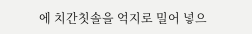에 치간칫솔을 억지로 밀어 넣으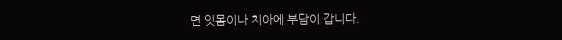면 잇몸이나 치아에 부담이 갑니다.